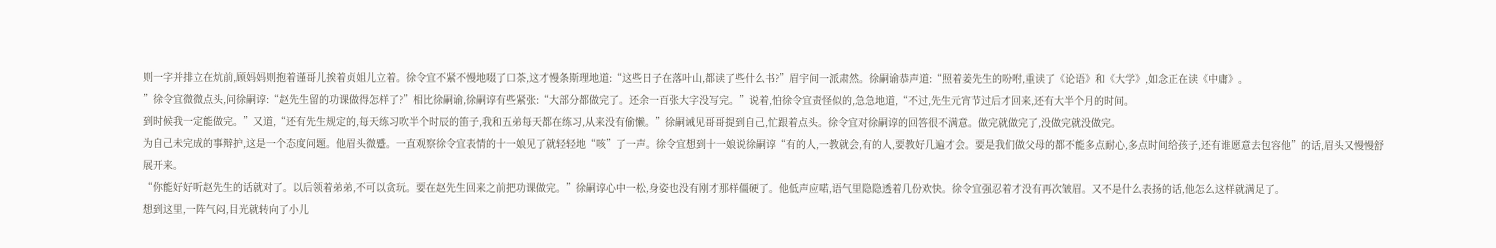则一字并排立在炕前,顾妈妈则抱着谨哥儿挨着贞姐儿立着。徐令宜不紧不慢地啜了口茶,这才慢条斯理地道:“这些日子在落叶山,都读了些什么书?”眉宇间一派肃然。徐嗣谕恭声道:“照着姜先生的吩咐,重读了《论语》和《大学》,如念正在读《中庸》。
”徐令宜微微点头,问徐嗣谆:“赵先生留的功课做得怎样了?”相比徐嗣谕,徐嗣谆有些紧张:“大部分都做完了。还余一百张大字没写完。”说着,怕徐令宜责怪似的,急急地道,“不过,先生元宵节过后才回来,还有大半个月的时间。
到时候我一定能做完。”又道,“还有先生规定的,每天练习吹半个时辰的笛子,我和五弟每天都在练习,从来没有偷懒。”徐嗣诫见哥哥提到自己,忙跟着点头。徐令宜对徐嗣谆的回答很不满意。做完就做完了,没做完就没做完。
为自己未完成的事辩护,这是一个态度问题。他眉头微蹙。一直观察徐令宜表情的十一娘见了就轻轻地“咳”了一声。徐令宜想到十一娘说徐嗣谆“有的人,一教就会,有的人,要教好几遍才会。要是我们做父母的都不能多点耐心,多点时间给孩子,还有谁愿意去包容他”的话,眉头又慢慢舒展开来。
“你能好好听赵先生的话就对了。以后领着弟弟,不可以贪玩。要在赵先生回来之前把功课做完。”徐嗣谆心中一松,身姿也没有刚才那样僵硬了。他低声应喏,语气里隐隐透着几份欢快。徐令宜强忍着才没有再次皱眉。又不是什么表扬的话,他怎么这样就满足了。
想到这里,一阵气闷,目光就转向了小儿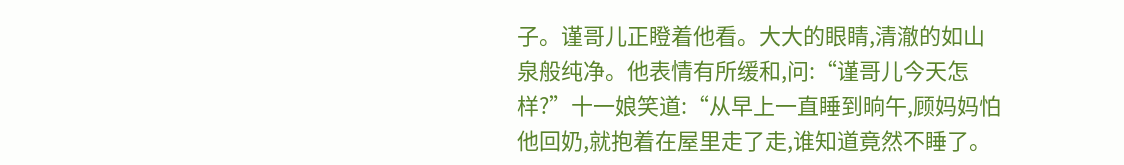子。谨哥儿正瞪着他看。大大的眼睛,清澈的如山泉般纯净。他表情有所缓和,问:“谨哥儿今天怎样?”十一娘笑道:“从早上一直睡到晌午,顾妈妈怕他回奶,就抱着在屋里走了走,谁知道竟然不睡了。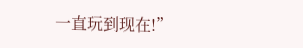一直玩到现在!”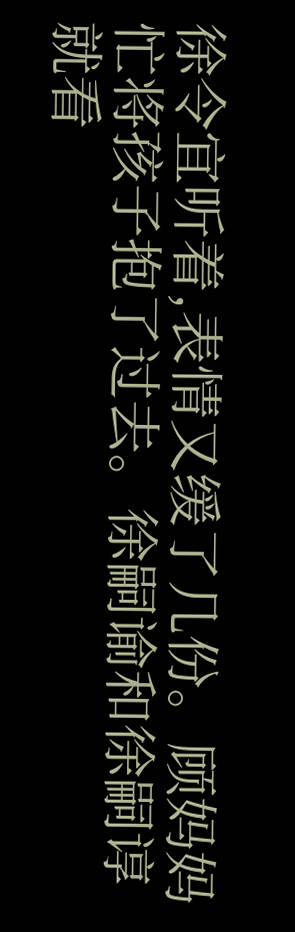徐令宜听着,表情又缓了几份。顾妈妈忙将孩子抱了过去。徐嗣谕和徐嗣谆就看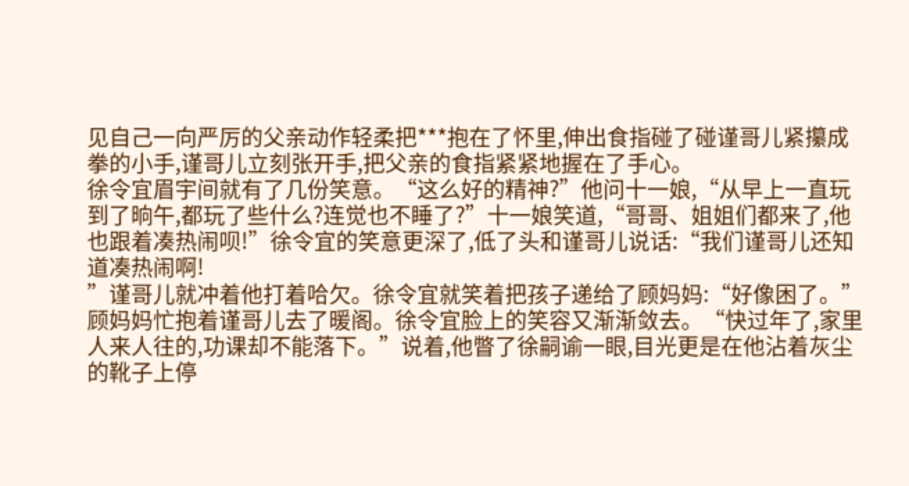见自己一向严厉的父亲动作轻柔把***抱在了怀里,伸出食指碰了碰谨哥儿紧攥成拳的小手,谨哥儿立刻张开手,把父亲的食指紧紧地握在了手心。
徐令宜眉宇间就有了几份笑意。“这么好的精神?”他问十一娘,“从早上一直玩到了晌午,都玩了些什么?连觉也不睡了?”十一娘笑道,“哥哥、姐姐们都来了,他也跟着凑热闹呗!”徐令宜的笑意更深了,低了头和谨哥儿说话:“我们谨哥儿还知道凑热闹啊!
”谨哥儿就冲着他打着哈欠。徐令宜就笑着把孩子递给了顾妈妈:“好像困了。”顾妈妈忙抱着谨哥儿去了暖阁。徐令宜脸上的笑容又渐渐敛去。“快过年了,家里人来人往的,功课却不能落下。”说着,他瞥了徐嗣谕一眼,目光更是在他沾着灰尘的靴子上停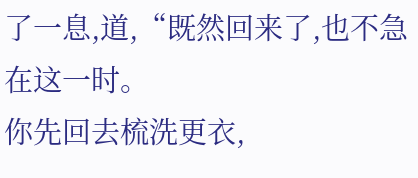了一息,道,“既然回来了,也不急在这一时。
你先回去梳洗更衣,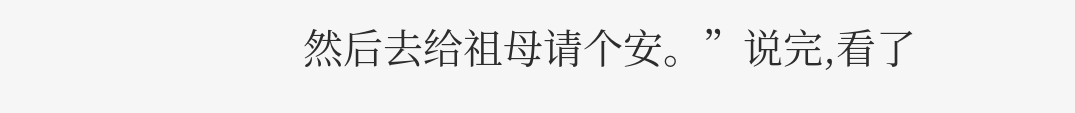然后去给祖母请个安。”说完,看了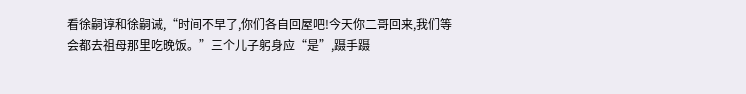看徐嗣谆和徐嗣诫,“时间不早了,你们各自回屋吧!今天你二哥回来,我们等会都去祖母那里吃晚饭。”三个儿子躬身应“是”,蹑手蹑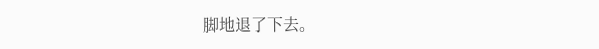脚地退了下去。